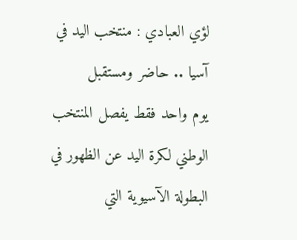لؤي العبادي : منتخب اليد في آسيا .. حاضر ومستقبل
يوم واحد فقط يفصل المنتخب الوطني لكرة اليد عن الظهور في البطولة الآسيوية التي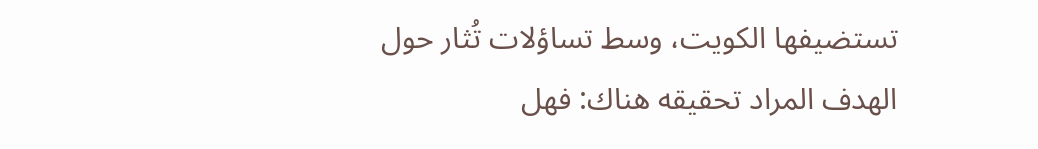تستضيفها الكويت، وسط تساؤلات تُثار حول الهدف المراد تحقيقه هناك: فهل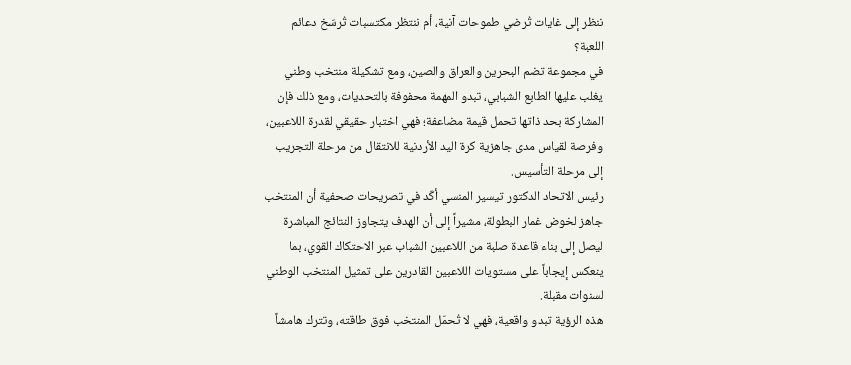ننظر إلى غايات تُرضي طموحات آنية، أم ننتظر مكتسبات تُرسّخ دعائم اللعبة؟
في مجموعة تضم البحرين والعراق والصين، ومع تشكيلة منتخب وطني يغلب عليها الطابع الشبابي، تبدو المهمة محفوفة بالتحديات، ومع ذلك فإن المشاركة بحد ذاتها تحمل قيمة مضاعفة؛ فهي اختبار حقيقي لقدرة اللاعبين، وفرصة لقياس مدى جاهزية كرة اليد الأردنية للانتقال من مرحلة التجريب إلى مرحلة التأسيس.
رئيس الاتحاد الدكتور تيسير المنسي أكّد في تصريحات صحفية أن المنتخب جاهز لخوض غمار البطولة، مشيراً إلى أن الهدف يتجاوز النتائج المباشرة ليصل إلى بناء قاعدة صلبة من اللاعبين الشباب عبر الاحتكاك القوي، بما ينعكس إيجاباً على مستويات اللاعبين القادرين على تمثيل المنتخب الوطني لسنوات مقبلة.
هذه الرؤية تبدو واقعية، فهي لا تُحمّل المنتخب فوق طاقته، وتترك هامشاً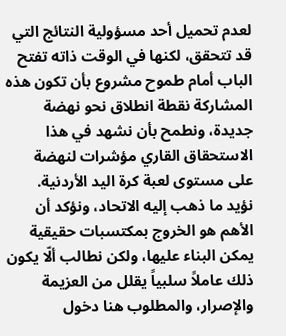لعدم تحميل أحد مسؤولية النتائج التي قد تتحقق، لكنها في الوقت ذاته تفتح الباب أمام طموح مشروع بأن تكون هذه المشاركة نقطة انطلاق نحو نهضة جديدة، ونطمح بأن نشهد في هذا الاستحقاق القاري مؤشرات لنهضة على مستوى لعبة كرة اليد الأردنية.
نؤيد ما ذهب إليه الاتحاد، ونؤكد أن الأهم هو الخروج بمكتسبات حقيقية يمكن البناء عليها، ولكن نطالب ألّا يكون ذلك عاملاً سلبياً يقلل من العزيمة والإصرار، والمطلوب هنا دخول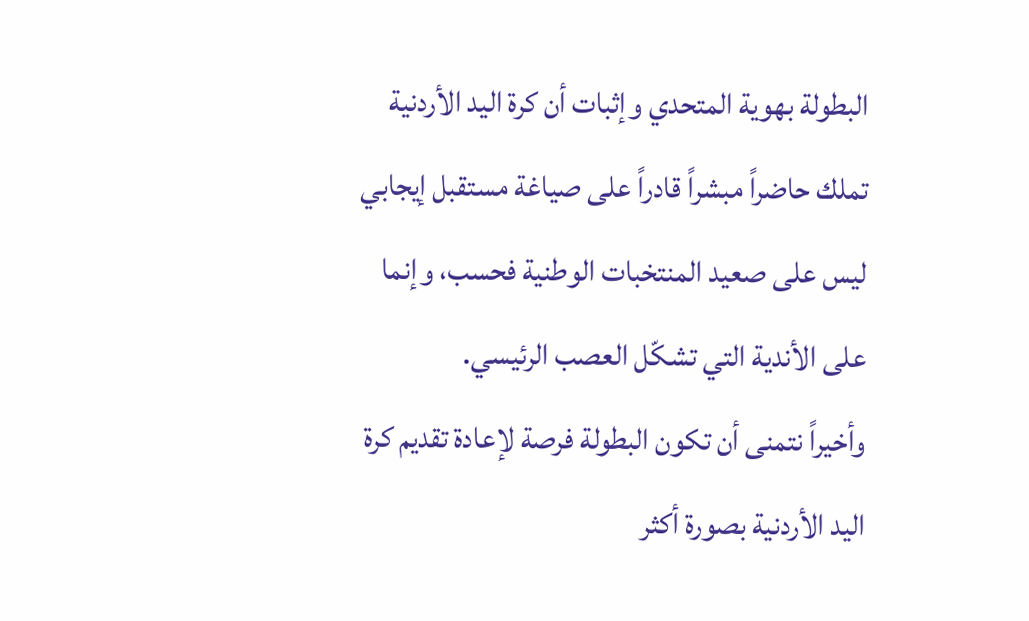البطولة بهوية المتحدي وإثبات أن كرة اليد الأردنية تملك حاضراً مبشراً قادراً على صياغة مستقبل إيجابي ليس على صعيد المنتخبات الوطنية فحسب، وإنما على الأندية التي تشكّل العصب الرئيسي.
وأخيراً نتمنى أن تكون البطولة فرصة لإعادة تقديم كرة اليد الأردنية بصورة أكثر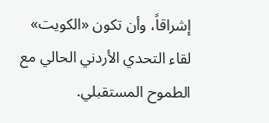إشراقاً، وأن تكون «الكويت» لقاء التحدي الأردني الحالي مع الطموح المستقبلي.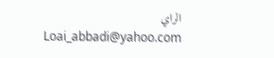الراي
Loai_abbadi@yahoo.com